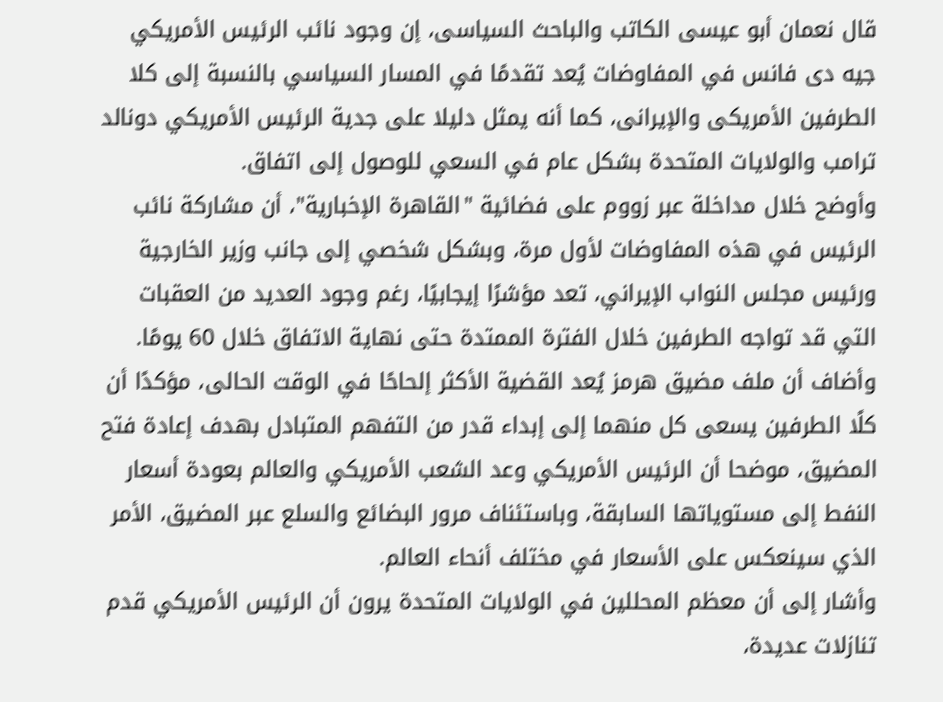قال نعمان أبو عيسى الكاتب والباحث السياسى، إن وجود نائب الرئيس الأمريكي جيه دى فانس في المفاوضات يُعد تقدمًا في المسار السياسي بالنسبة إلى كلا الطرفين الأمريكى والإيرانى، كما أنه يمثل دليلا على جدية الرئيس الأمريكي دونالد ترامب والولايات المتحدة بشكل عام في السعي للوصول إلى اتفاق.
وأوضح خلال مداخلة عبر زووم على فضائية "القاهرة الإخبارية"، أن مشاركة نائب الرئيس في هذه المفاوضات لأول مرة، وبشكل شخصي إلى جانب وزير الخارجية ورئيس مجلس النواب الإيراني، تعد مؤشرًا إيجابيًا، رغم وجود العديد من العقبات التي قد تواجه الطرفين خلال الفترة الممتدة حتى نهاية الاتفاق خلال 60 يومًا.
وأضاف أن ملف مضيق هرمز يُعد القضية الأكثر إلحاحًا في الوقت الحالى، مؤكدًا أن كلًا الطرفين يسعى كل منهما إلى إبداء قدر من التفهم المتبادل بهدف إعادة فتح المضيق، موضحا أن الرئيس الأمريكي وعد الشعب الأمريكي والعالم بعودة أسعار النفط إلى مستوياتها السابقة، وباستئناف مرور البضائع والسلع عبر المضيق، الأمر الذي سينعكس على الأسعار في مختلف أنحاء العالم.
وأشار إلى أن معظم المحللين في الولايات المتحدة يرون أن الرئيس الأمريكي قدم تنازلات عديدة،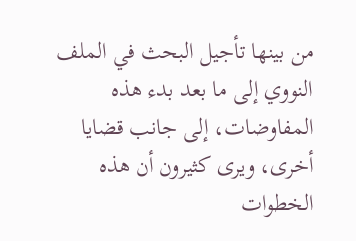من بينها تأجيل البحث في الملف النووي إلى ما بعد بدء هذه المفاوضات، إلى جانب قضايا أخرى، ويرى كثيرون أن هذه الخطوات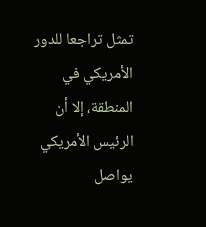تمثل تراجعا للدور الأمريكي في المنطقة، إلا أن الرئيس الأمريكي يواصل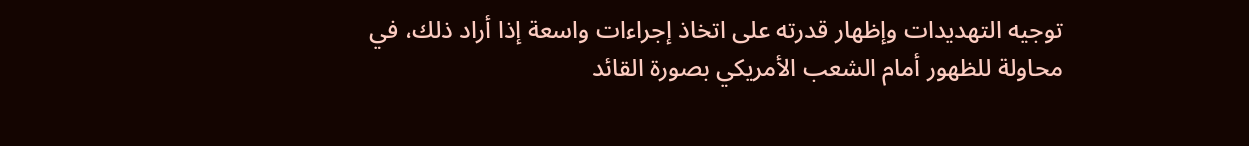توجيه التهديدات وإظهار قدرته على اتخاذ إجراءات واسعة إذا أراد ذلك، في محاولة للظهور أمام الشعب الأمريكي بصورة القائد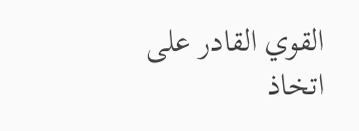القوي القادر على اتخاذ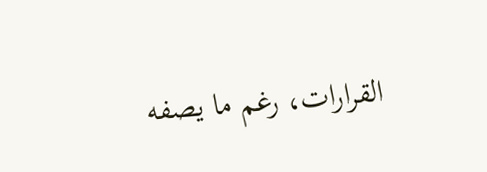القرارات، رغم ما يصفه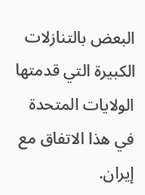البعض بالتنازلات الكبيرة التي قدمتها الولايات المتحدة في هذا الاتفاق مع إيران.